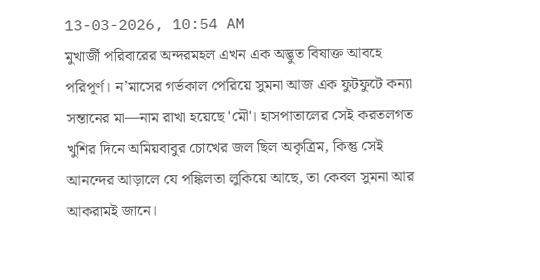13-03-2026, 10:54 AM
মুখার্জী পরিবারের অন্দরমহল এখন এক অদ্ভুত বিষাক্ত আবহে পরিপূর্ণ। ন’মাসের গর্ভকাল পেরিয়ে সুমনা আজ এক ফুটফুটে কন্যা সন্তানের মা—নাম রাখা হয়েছে 'মৌ'। হাসপাতালের সেই করতলগত খুশির দিনে অমিয়বাবুর চোখের জল ছিল অকৃত্রিম, কিন্তু সেই আনন্দের আড়ালে যে পঙ্কিলতা লুকিয়ে আছে, তা কেবল সুমনা আর আকরামই জানে।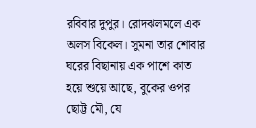রবিবার দুপুর। রোদঝলমলে এক অলস বিকেল। সুমনা তার শোবার ঘরের বিছানায় এক পাশে কাত হয়ে শুয়ে আছে, বুকের ওপর ছোট্ট মৌ, যে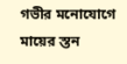গভীর মনোযোগে মায়ের স্তন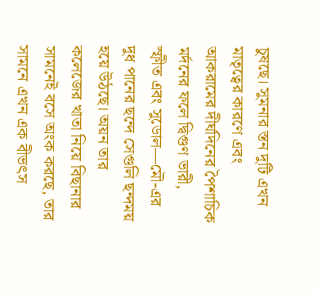চুষছে। সুমনার স্তন দুটি এখন মাতৃত্বের কারণে এবং আকরামের দীর্ঘদিনের পৈশাচিক মর্দনের ফলে দ্বিগুণ ভারী, স্ফীত এবং সুডোল—মৌ-এর দুধ পানের ছন্দে সেগুলি ছন্দময় হয়ে উঠছে। অয়ন তার কলেজের খাতা নিয়ে বিছানার সামনেই বসে অংক করছে, তার সামনে এখন এক বীভৎস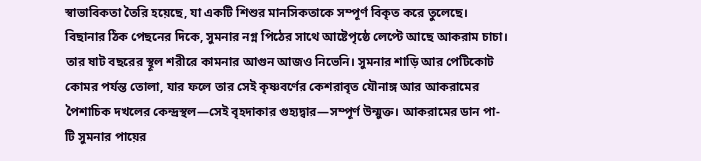স্বাভাবিকতা তৈরি হয়েছে, যা একটি শিশুর মানসিকতাকে সম্পূর্ণ বিকৃত করে তুলেছে।
বিছানার ঠিক পেছনের দিকে, সুমনার নগ্ন পিঠের সাথে আষ্টেপৃষ্ঠে লেপ্টে আছে আকরাম চাচা। তার ষাট বছরের স্থূল শরীরে কামনার আগুন আজও নিভেনি। সুমনার শাড়ি আর পেটিকোট কোমর পর্যন্ত তোলা, যার ফলে তার সেই কৃষ্ণবর্ণের কেশরাবৃত যৌনাঙ্গ আর আকরামের পৈশাচিক দখলের কেন্দ্রস্থল—সেই বৃহদাকার গুহ্যদ্বার—সম্পূর্ণ উন্মুক্ত। আকরামের ডান পা-টি সুমনার পায়ের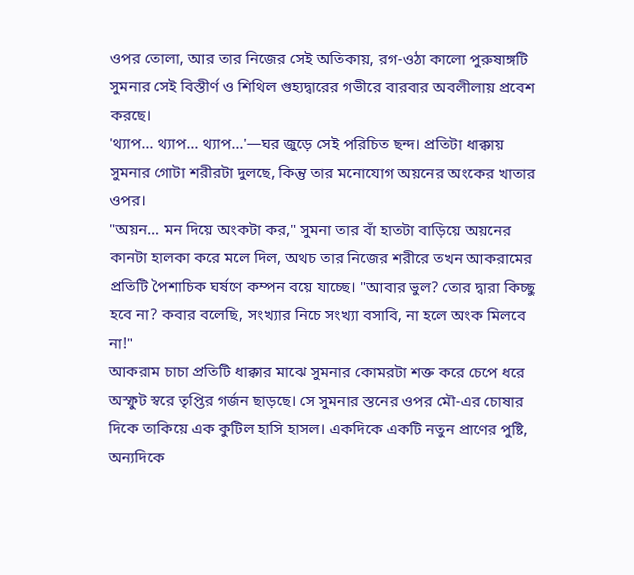ওপর তোলা, আর তার নিজের সেই অতিকায়, রগ-ওঠা কালো পুরুষাঙ্গটি সুমনার সেই বিস্তীর্ণ ও শিথিল গুহ্যদ্বারের গভীরে বারবার অবলীলায় প্রবেশ করছে।
'থ্যাপ... থ্যাপ... থ্যাপ...'—ঘর জুড়ে সেই পরিচিত ছন্দ। প্রতিটা ধাক্কায় সুমনার গোটা শরীরটা দুলছে, কিন্তু তার মনোযোগ অয়নের অংকের খাতার ওপর।
"অয়ন… মন দিয়ে অংকটা কর," সুমনা তার বাঁ হাতটা বাড়িয়ে অয়নের কানটা হালকা করে মলে দিল, অথচ তার নিজের শরীরে তখন আকরামের প্রতিটি পৈশাচিক ঘর্ষণে কম্পন বয়ে যাচ্ছে। "আবার ভুল? তোর দ্বারা কিচ্ছু হবে না? কবার বলেছি, সংখ্যার নিচে সংখ্যা বসাবি, না হলে অংক মিলবে না!"
আকরাম চাচা প্রতিটি ধাক্কার মাঝে সুমনার কোমরটা শক্ত করে চেপে ধরে অস্ফুট স্বরে তৃপ্তির গর্জন ছাড়ছে। সে সুমনার স্তনের ওপর মৌ-এর চোষার দিকে তাকিয়ে এক কুটিল হাসি হাসল। একদিকে একটি নতুন প্রাণের পুষ্টি, অন্যদিকে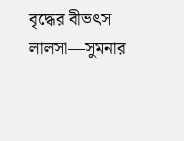বৃদ্ধের বীভৎস লালসা—সুমনার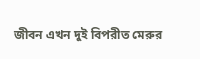জীবন এখন দুই বিপরীত মেরুর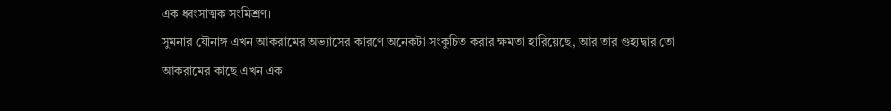এক ধ্বংসাত্মক সংমিশ্রণ।
সুমনার যৌনাঙ্গ এখন আকরামের অভ্যাসের কারণে অনেকটা সংকুচিত করার ক্ষমতা হারিয়েছে, আর তার গুহ্যদ্বার তো আকরামের কাছে এখন এক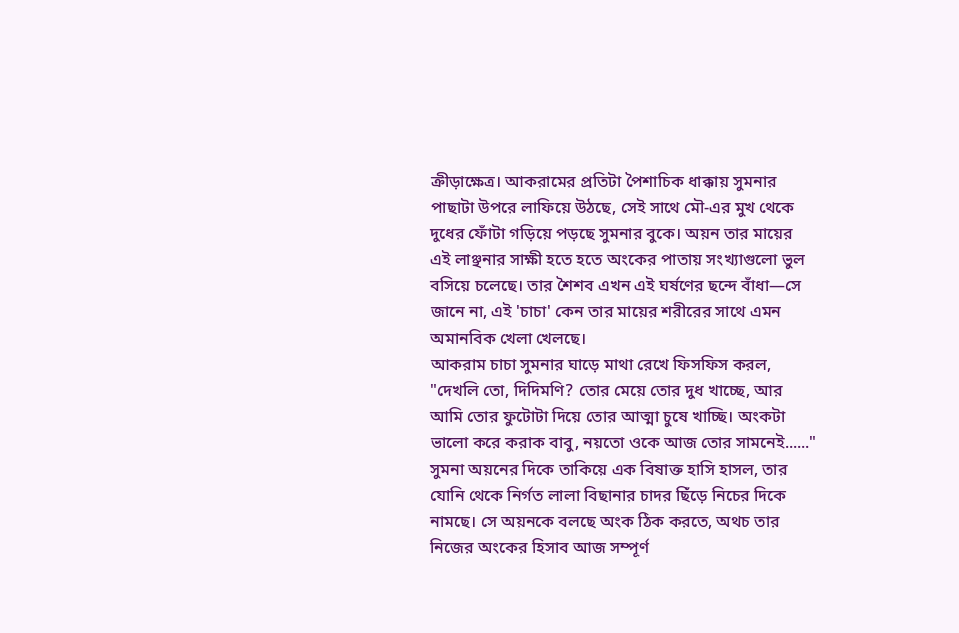ক্রীড়াক্ষেত্র। আকরামের প্রতিটা পৈশাচিক ধাক্কায় সুমনার পাছাটা উপরে লাফিয়ে উঠছে, সেই সাথে মৌ-এর মুখ থেকে দুধের ফোঁটা গড়িয়ে পড়ছে সুমনার বুকে। অয়ন তার মায়ের এই লাঞ্ছনার সাক্ষী হতে হতে অংকের পাতায় সংখ্যাগুলো ভুল বসিয়ে চলেছে। তার শৈশব এখন এই ঘর্ষণের ছন্দে বাঁধা—সে জানে না, এই 'চাচা' কেন তার মায়ের শরীরের সাথে এমন অমানবিক খেলা খেলছে।
আকরাম চাচা সুমনার ঘাড়ে মাথা রেখে ফিসফিস করল, "দেখলি তো, দিদিমণি? তোর মেয়ে তোর দুধ খাচ্ছে, আর আমি তোর ফুটোটা দিয়ে তোর আত্মা চুষে খাচ্ছি। অংকটা ভালো করে করাক বাবু, নয়তো ওকে আজ তোর সামনেই......"
সুমনা অয়নের দিকে তাকিয়ে এক বিষাক্ত হাসি হাসল, তার যোনি থেকে নির্গত লালা বিছানার চাদর ছিঁড়ে নিচের দিকে নামছে। সে অয়নকে বলছে অংক ঠিক করতে, অথচ তার নিজের অংকের হিসাব আজ সম্পূর্ণ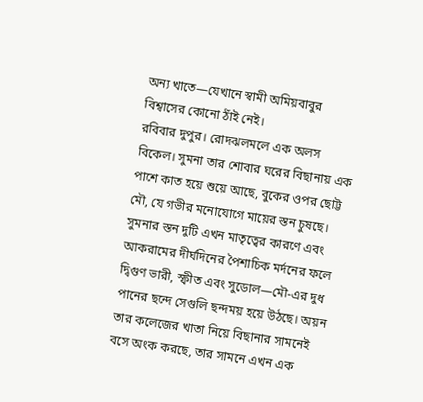অন্য খাতে—যেখানে স্বামী অমিয়বাবুর বিশ্বাসের কোনো ঠাঁই নেই।
রবিবার দুপুর। রোদঝলমলে এক অলস বিকেল। সুমনা তার শোবার ঘরের বিছানায় এক পাশে কাত হয়ে শুয়ে আছে, বুকের ওপর ছোট্ট মৌ, যে গভীর মনোযোগে মায়ের স্তন চুষছে। সুমনার স্তন দুটি এখন মাতৃত্বের কারণে এবং আকরামের দীর্ঘদিনের পৈশাচিক মর্দনের ফলে দ্বিগুণ ভারী, স্ফীত এবং সুডোল—মৌ-এর দুধ পানের ছন্দে সেগুলি ছন্দময় হয়ে উঠছে। অয়ন তার কলেজের খাতা নিয়ে বিছানার সামনেই বসে অংক করছে, তার সামনে এখন এক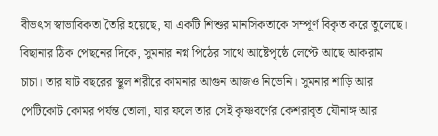বীভৎস স্বাভাবিকতা তৈরি হয়েছে, যা একটি শিশুর মানসিকতাকে সম্পূর্ণ বিকৃত করে তুলেছে।
বিছানার ঠিক পেছনের দিকে, সুমনার নগ্ন পিঠের সাথে আষ্টেপৃষ্ঠে লেপ্টে আছে আকরাম চাচা। তার ষাট বছরের স্থূল শরীরে কামনার আগুন আজও নিভেনি। সুমনার শাড়ি আর পেটিকোট কোমর পর্যন্ত তোলা, যার ফলে তার সেই কৃষ্ণবর্ণের কেশরাবৃত যৌনাঙ্গ আর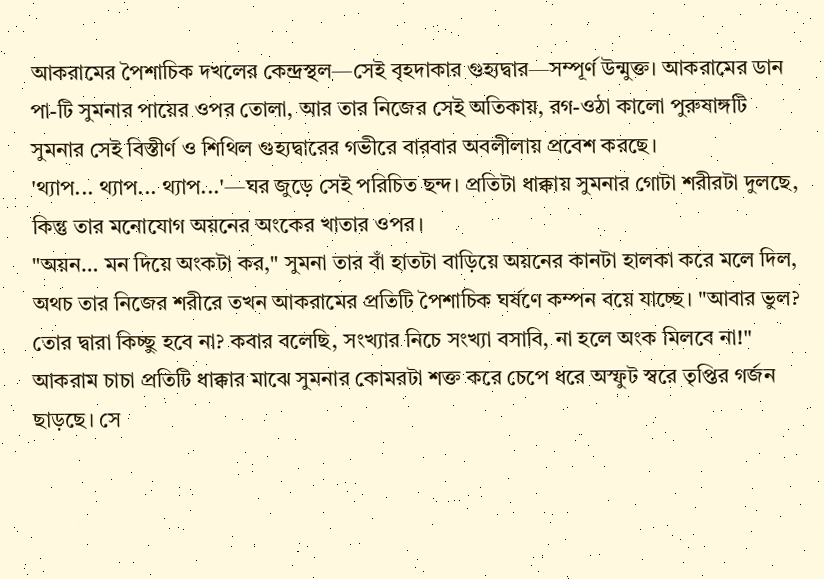আকরামের পৈশাচিক দখলের কেন্দ্রস্থল—সেই বৃহদাকার গুহ্যদ্বার—সম্পূর্ণ উন্মুক্ত। আকরামের ডান পা-টি সুমনার পায়ের ওপর তোলা, আর তার নিজের সেই অতিকায়, রগ-ওঠা কালো পুরুষাঙ্গটি সুমনার সেই বিস্তীর্ণ ও শিথিল গুহ্যদ্বারের গভীরে বারবার অবলীলায় প্রবেশ করছে।
'থ্যাপ... থ্যাপ... থ্যাপ...'—ঘর জুড়ে সেই পরিচিত ছন্দ। প্রতিটা ধাক্কায় সুমনার গোটা শরীরটা দুলছে, কিন্তু তার মনোযোগ অয়নের অংকের খাতার ওপর।
"অয়ন… মন দিয়ে অংকটা কর," সুমনা তার বাঁ হাতটা বাড়িয়ে অয়নের কানটা হালকা করে মলে দিল, অথচ তার নিজের শরীরে তখন আকরামের প্রতিটি পৈশাচিক ঘর্ষণে কম্পন বয়ে যাচ্ছে। "আবার ভুল? তোর দ্বারা কিচ্ছু হবে না? কবার বলেছি, সংখ্যার নিচে সংখ্যা বসাবি, না হলে অংক মিলবে না!"
আকরাম চাচা প্রতিটি ধাক্কার মাঝে সুমনার কোমরটা শক্ত করে চেপে ধরে অস্ফুট স্বরে তৃপ্তির গর্জন ছাড়ছে। সে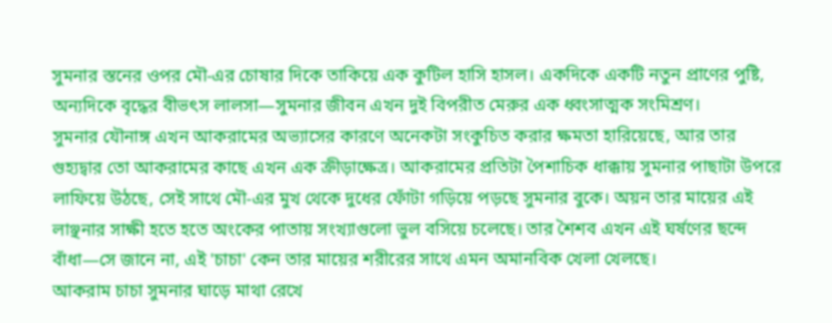সুমনার স্তনের ওপর মৌ-এর চোষার দিকে তাকিয়ে এক কুটিল হাসি হাসল। একদিকে একটি নতুন প্রাণের পুষ্টি, অন্যদিকে বৃদ্ধের বীভৎস লালসা—সুমনার জীবন এখন দুই বিপরীত মেরুর এক ধ্বংসাত্মক সংমিশ্রণ।
সুমনার যৌনাঙ্গ এখন আকরামের অভ্যাসের কারণে অনেকটা সংকুচিত করার ক্ষমতা হারিয়েছে, আর তার গুহ্যদ্বার তো আকরামের কাছে এখন এক ক্রীড়াক্ষেত্র। আকরামের প্রতিটা পৈশাচিক ধাক্কায় সুমনার পাছাটা উপরে লাফিয়ে উঠছে, সেই সাথে মৌ-এর মুখ থেকে দুধের ফোঁটা গড়িয়ে পড়ছে সুমনার বুকে। অয়ন তার মায়ের এই লাঞ্ছনার সাক্ষী হতে হতে অংকের পাতায় সংখ্যাগুলো ভুল বসিয়ে চলেছে। তার শৈশব এখন এই ঘর্ষণের ছন্দে বাঁধা—সে জানে না, এই 'চাচা' কেন তার মায়ের শরীরের সাথে এমন অমানবিক খেলা খেলছে।
আকরাম চাচা সুমনার ঘাড়ে মাথা রেখে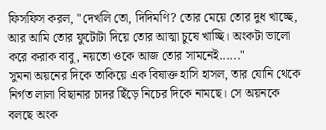ফিসফিস করল, "দেখলি তো, দিদিমণি? তোর মেয়ে তোর দুধ খাচ্ছে, আর আমি তোর ফুটোটা দিয়ে তোর আত্মা চুষে খাচ্ছি। অংকটা ভালো করে করাক বাবু, নয়তো ওকে আজ তোর সামনেই......"
সুমনা অয়নের দিকে তাকিয়ে এক বিষাক্ত হাসি হাসল, তার যোনি থেকে নির্গত লালা বিছানার চাদর ছিঁড়ে নিচের দিকে নামছে। সে অয়নকে বলছে অংক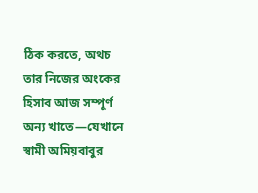ঠিক করতে, অথচ তার নিজের অংকের হিসাব আজ সম্পূর্ণ অন্য খাতে—যেখানে স্বামী অমিয়বাবুর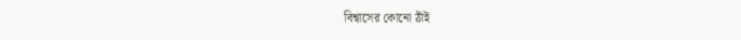বিশ্বাসের কোনো ঠাঁই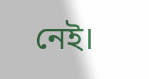নেই।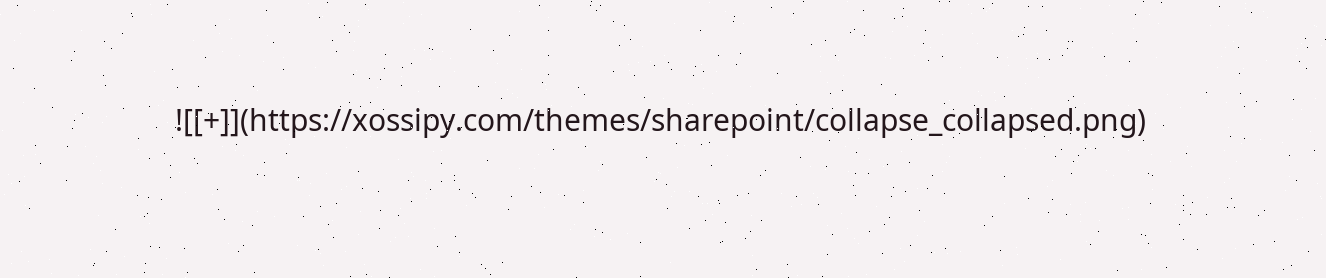![[+]](https://xossipy.com/themes/sharepoint/collapse_collapsed.png)